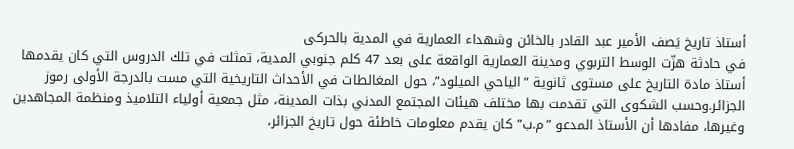أستاذ تاريخ يَصف الأمير عبد القادر بالخائن وشهداء العمارية في المدية بالحركى
في حادثة هزّت الوسط التربوي ومدينة العمارية الواقعة على بعد 47 كلم جنوبي المدية، تمثلت في تلك الدروس التي كان يقدمها أستاذ مادة التاريخ على مستوى ثانوية ”الياحي الميلود”، حول المغالطات في الأحداث التاريخية التي مست بالدرجة الأولى رموز الجزائر.وحسب الشكوى التي تقدمت بها مختلف هيئات المجتمع المدني بذات المدينة، مثل جمعية أولياء التلاميذ ومنظمة المجاهدين وغيرها، مفادها أن الأستاذ المدعو ”م.ب” كان يقدم معلومات خاطئة حول تاريخ الجزائر،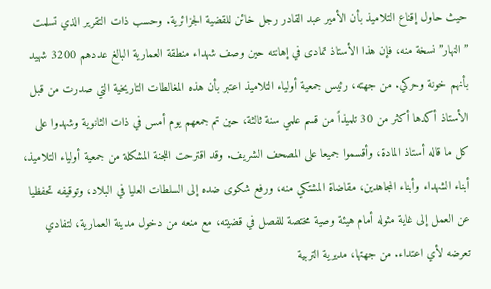حيث حاول إقناع التلاميذ بأن الأمير عبد القادر رجل خائن للقضية الجزائرية. وحسب ذات التقرير الذي تسلمت ”النهار” نسخة منه، فإن هذا الأستاذ تمادى في إهانته حين وصف شهداء منطقة العمارية البالغ عددهم 3200 شهيد بأنهم خونة وحركي. من جهته، رئيس جمعية أولياء التلاميذ اعتبر بأن هذه المغالطات التاريخية التي صدرت من قبل الأستاذ أكدها أكثر من 30 تلميذاً من قسم علمي سنة ثالثة، حين تم جمعهم يوم أمس في ذات الثانوية وشهدوا على كل ما قاله أستاذ المادة، وأقسموا جميعا على المصحف الشريف. وقد اقترحت اللجنة المشكلة من جمعية أولياء التلاميذ، أبناء الشهداء وأبناء المجاهدين، مقاضاة المشتكي منه، ورفع شكوى ضده إلى السلطات العليا في البلاد، وتوقيفه تحفظيا عن العمل إلى غاية مثوله أمام هيئة وصية مختصة للفصل في قضيته، مع منعه من دخول مدينة العمارية، لتفادي تعرضه لأي اعتداء. من جهتها، مديرية التربية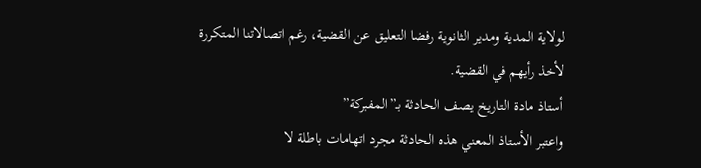لولاية المدية ومدير الثانوية رفضا التعليق عن القضية، رغم اتصالاتنا المتكررة لأخذ رأيهم في القضية.
أستاذ مادة التاريخ يصف الحادثة بـ”المفبركة”
واعتبر الأستاذ المعني هذه الحادثة مجرد اتهامات باطلة لا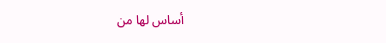أساس لها من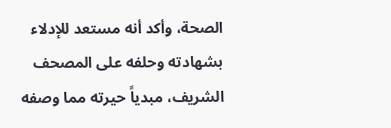الصحة، وأكد أنه مستعد للإدلاء بشهادته وحلفه على المصحف الشريف، مبدياً حيرته مما وصفه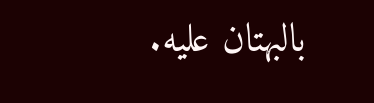بالبهتان عليه.